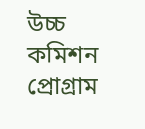উচ্চ কমিশন প্রোগ্রাম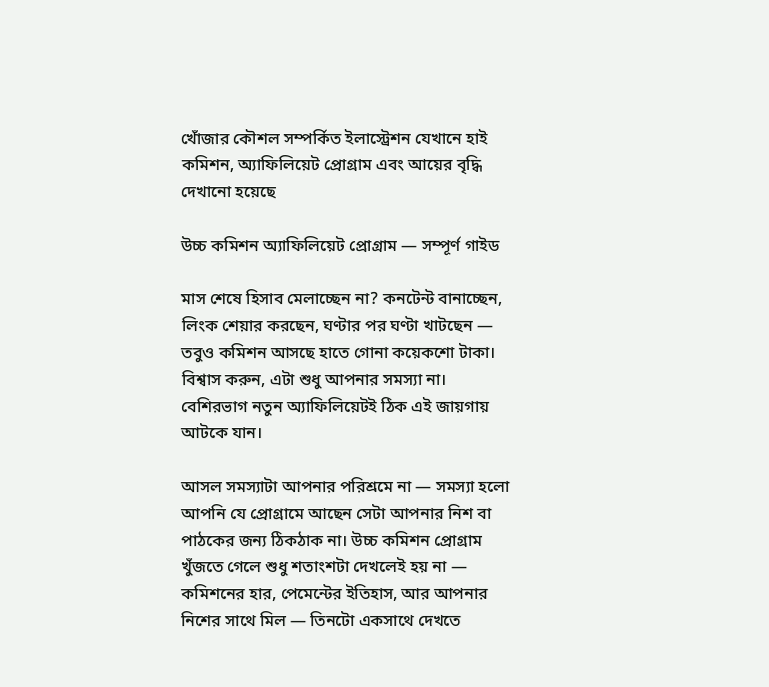খোঁজার কৌশল সম্পর্কিত ইলাস্ট্রেশন যেখানে হাই কমিশন, অ্যাফিলিয়েট প্রোগ্রাম এবং আয়ের বৃদ্ধি দেখানো হয়েছে

উচ্চ কমিশন অ্যাফিলিয়েট প্রোগ্রাম — সম্পূর্ণ গাইড

মাস শেষে হিসাব মেলাচ্ছেন না? কনটেন্ট বানাচ্ছেন, লিংক শেয়ার করছেন, ঘণ্টার পর ঘণ্টা খাটছেন — তবুও কমিশন আসছে হাতে গোনা কয়েকশো টাকা। বিশ্বাস করুন, এটা শুধু আপনার সমস্যা না। বেশিরভাগ নতুন অ্যাফিলিয়েটই ঠিক এই জায়গায় আটকে যান।

আসল সমস্যাটা আপনার পরিশ্রমে না — সমস্যা হলো আপনি যে প্রোগ্রামে আছেন সেটা আপনার নিশ বা পাঠকের জন্য ঠিকঠাক না। উচ্চ কমিশন প্রোগ্রাম খুঁজতে গেলে শুধু শতাংশটা দেখলেই হয় না — কমিশনের হার, পেমেন্টের ইতিহাস, আর আপনার নিশের সাথে মিল — তিনটো একসাথে দেখতে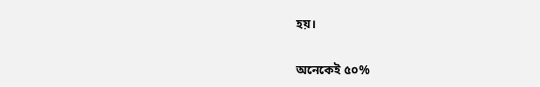হয়।

অনেকেই ৫০%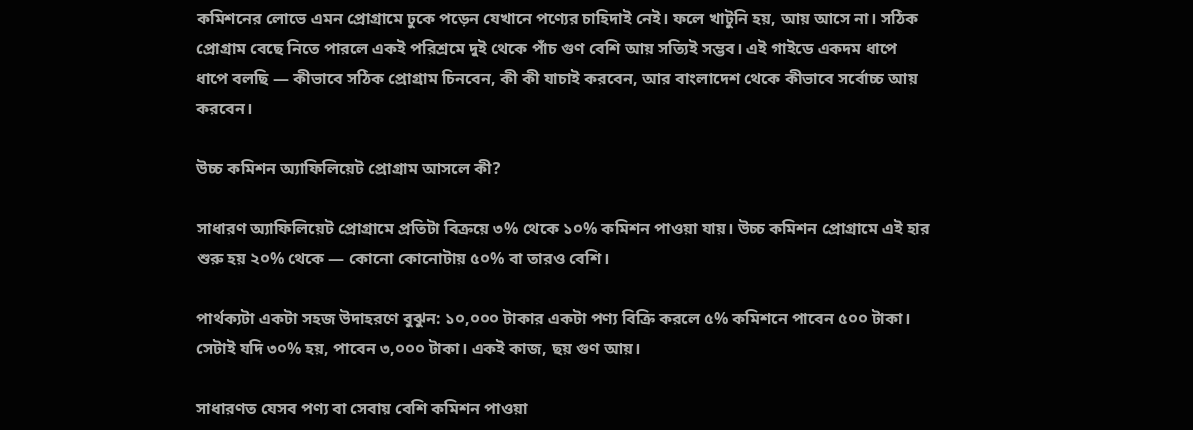কমিশনের লোভে এমন প্রোগ্রামে ঢুকে পড়েন যেখানে পণ্যের চাহিদাই নেই। ফলে খাটুনি হয়, আয় আসে না। সঠিক প্রোগ্রাম বেছে নিতে পারলে একই পরিশ্রমে দুই থেকে পাঁচ গুণ বেশি আয় সত্যিই সম্ভব। এই গাইডে একদম ধাপে ধাপে বলছি — কীভাবে সঠিক প্রোগ্রাম চিনবেন, কী কী যাচাই করবেন, আর বাংলাদেশ থেকে কীভাবে সর্বোচ্চ আয় করবেন।

উচ্চ কমিশন অ্যাফিলিয়েট প্রোগ্রাম আসলে কী?

সাধারণ অ্যাফিলিয়েট প্রোগ্রামে প্রতিটা বিক্রয়ে ৩% থেকে ১০% কমিশন পাওয়া যায়। উচ্চ কমিশন প্রোগ্রামে এই হার শুরু হয় ২০% থেকে — কোনো কোনোটায় ৫০% বা তারও বেশি।

পার্থক্যটা একটা সহজ উদাহরণে বুঝুন: ১০,০০০ টাকার একটা পণ্য বিক্রি করলে ৫% কমিশনে পাবেন ৫০০ টাকা। সেটাই যদি ৩০% হয়, পাবেন ৩,০০০ টাকা। একই কাজ, ছয় গুণ আয়।

সাধারণত যেসব পণ্য বা সেবায় বেশি কমিশন পাওয়া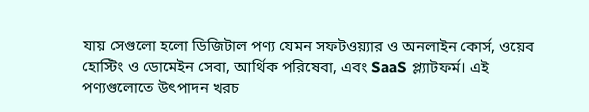যায় সেগুলো হলো ডিজিটাল পণ্য যেমন সফটওয়্যার ও অনলাইন কোর্স, ওয়েব হোস্টিং ও ডোমেইন সেবা, আর্থিক পরিষেবা, এবং SaaS প্ল্যাটফর্ম। এই পণ্যগুলোতে উৎপাদন খরচ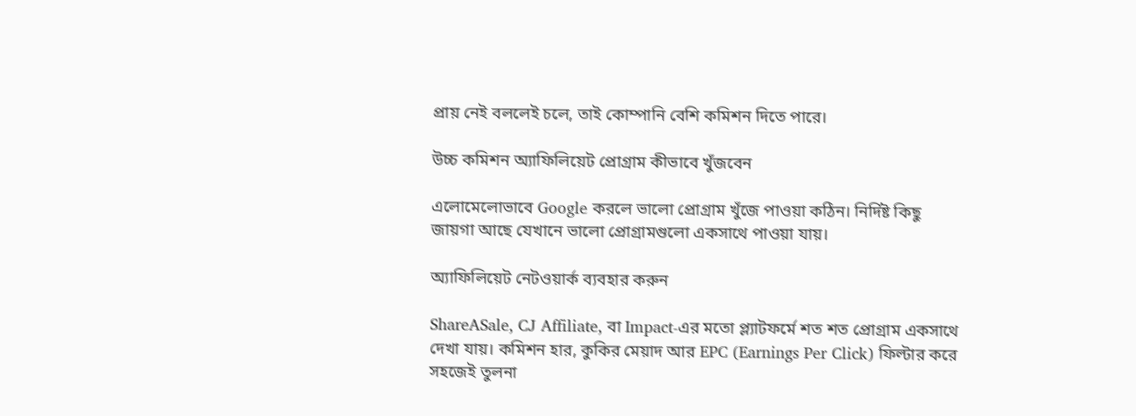প্রায় নেই বললেই চলে, তাই কোম্পানি বেশি কমিশন দিতে পারে।

উচ্চ কমিশন অ্যাফিলিয়েট প্রোগ্রাম কীভাবে খুঁজবেন

এলোমেলোভাবে Google করলে ভালো প্রোগ্রাম খুঁজে পাওয়া কঠিন। নির্দিষ্ট কিছু জায়গা আছে যেখানে ভালো প্রোগ্রামগুলো একসাথে পাওয়া যায়।

অ্যাফিলিয়েট নেটওয়ার্ক ব্যবহার করুন

ShareASale, CJ Affiliate, বা Impact-এর মতো প্ল্যাটফর্মে শত শত প্রোগ্রাম একসাথে দেখা যায়। কমিশন হার, কুকির মেয়াদ আর EPC (Earnings Per Click) ফিল্টার করে সহজেই তুলনা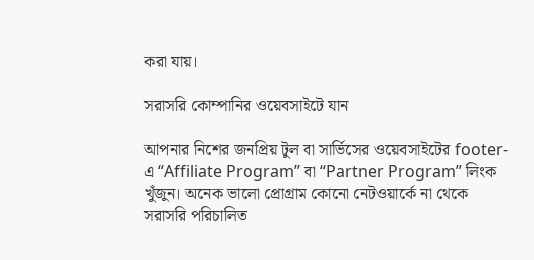করা যায়।

সরাসরি কোম্পানির ওয়েবসাইটে যান

আপনার নিশের জনপ্রিয় টুল বা সার্ভিসের ওয়েবসাইটের footer-এ “Affiliate Program” বা “Partner Program” লিংক খুঁজুন। অনেক ভালো প্রোগ্রাম কোনো নেটওয়ার্কে না থেকে সরাসরি পরিচালিত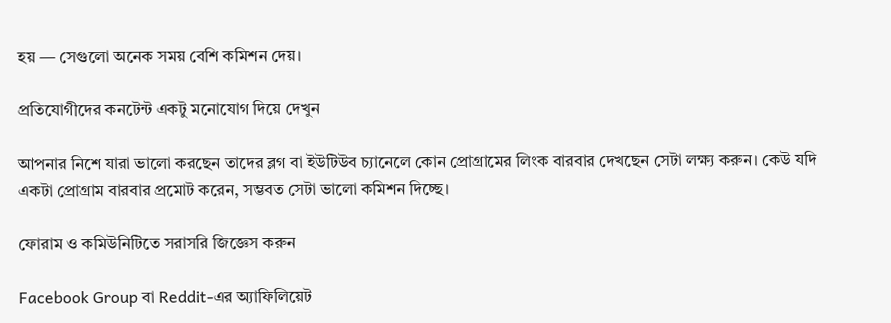হয় — সেগুলো অনেক সময় বেশি কমিশন দেয়।

প্রতিযোগীদের কনটেন্ট একটু মনোযোগ দিয়ে দেখুন

আপনার নিশে যারা ভালো করছেন তাদের ব্লগ বা ইউটিউব চ্যানেলে কোন প্রোগ্রামের লিংক বারবার দেখছেন সেটা লক্ষ্য করুন। কেউ যদি একটা প্রোগ্রাম বারবার প্রমোট করেন, সম্ভবত সেটা ভালো কমিশন দিচ্ছে।

ফোরাম ও কমিউনিটিতে সরাসরি জিজ্ঞেস করুন

Facebook Group বা Reddit-এর অ্যাফিলিয়েট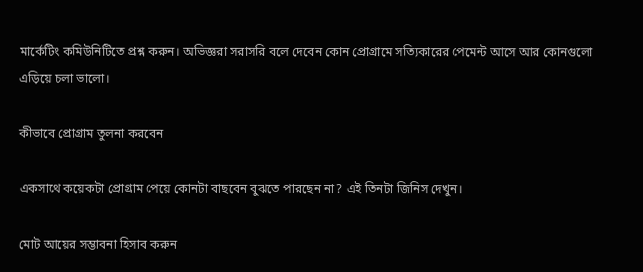মার্কেটিং কমিউনিটিতে প্রশ্ন করুন। অভিজ্ঞরা সরাসরি বলে দেবেন কোন প্রোগ্রামে সত্যিকারের পেমেন্ট আসে আর কোনগুলো এড়িয়ে চলা ভালো।

কীভাবে প্রোগ্রাম তুলনা করবেন

একসাথে কয়েকটা প্রোগ্রাম পেয়ে কোনটা বাছবেন বুঝতে পারছেন না? এই তিনটা জিনিস দেখুন।

মোট আয়ের সম্ভাবনা হিসাব করুন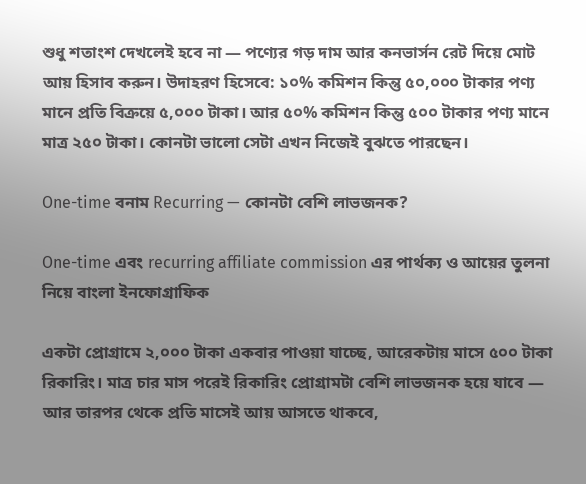শুধু শতাংশ দেখলেই হবে না — পণ্যের গড় দাম আর কনভার্সন রেট দিয়ে মোট আয় হিসাব করুন। উদাহরণ হিসেবে: ১০% কমিশন কিন্তু ৫০,০০০ টাকার পণ্য মানে প্রতি বিক্রয়ে ৫,০০০ টাকা। আর ৫০% কমিশন কিন্তু ৫০০ টাকার পণ্য মানে মাত্র ২৫০ টাকা। কোনটা ভালো সেটা এখন নিজেই বুঝতে পারছেন।

One-time বনাম Recurring — কোনটা বেশি লাভজনক?

One-time এবং recurring affiliate commission এর পার্থক্য ও আয়ের তুলনা নিয়ে বাংলা ইনফোগ্রাফিক

একটা প্রোগ্রামে ২,০০০ টাকা একবার পাওয়া যাচ্ছে, আরেকটায় মাসে ৫০০ টাকা রিকারিং। মাত্র চার মাস পরেই রিকারিং প্রোগ্রামটা বেশি লাভজনক হয়ে যাবে — আর তারপর থেকে প্রতি মাসেই আয় আসতে থাকবে,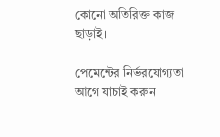কোনো অতিরিক্ত কাজ ছাড়াই।

পেমেন্টের নির্ভরযোগ্যতা আগে যাচাই করুন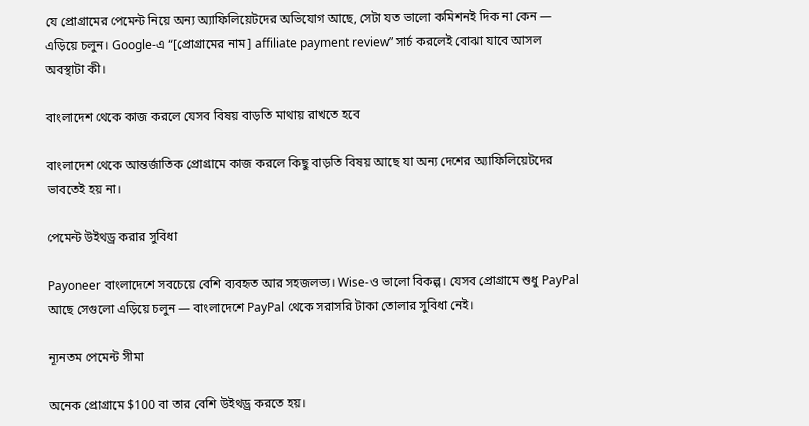যে প্রোগ্রামের পেমেন্ট নিয়ে অন্য অ্যাফিলিয়েটদের অভিযোগ আছে, সেটা যত ভালো কমিশনই দিক না কেন — এড়িয়ে চলুন। Google-এ “[প্রোগ্রামের নাম] affiliate payment review” সার্চ করলেই বোঝা যাবে আসল অবস্থাটা কী।

বাংলাদেশ থেকে কাজ করলে যেসব বিষয় বাড়তি মাথায় রাখতে হবে

বাংলাদেশ থেকে আন্তর্জাতিক প্রোগ্রামে কাজ করলে কিছু বাড়তি বিষয় আছে যা অন্য দেশের অ্যাফিলিয়েটদের ভাবতেই হয় না।

পেমেন্ট উইথড্র করার সুবিধা

Payoneer বাংলাদেশে সবচেয়ে বেশি ব্যবহৃত আর সহজলভ্য। Wise-ও ভালো বিকল্প। যেসব প্রোগ্রামে শুধু PayPal আছে সেগুলো এড়িয়ে চলুন — বাংলাদেশে PayPal থেকে সরাসরি টাকা তোলার সুবিধা নেই।

ন্যূনতম পেমেন্ট সীমা

অনেক প্রোগ্রামে $100 বা তার বেশি উইথড্র করতে হয়।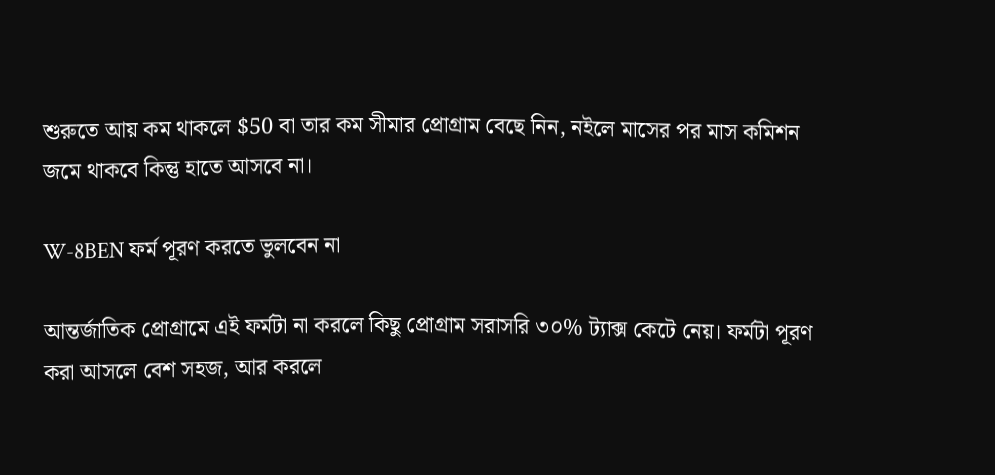শুরুতে আয় কম থাকলে $50 বা তার কম সীমার প্রোগ্রাম বেছে নিন, নইলে মাসের পর মাস কমিশন জমে থাকবে কিন্তু হাতে আসবে না।

W-8BEN ফর্ম পূরণ করতে ভুলবেন না

আন্তর্জাতিক প্রোগ্রামে এই ফর্মটা না করলে কিছু প্রোগ্রাম সরাসরি ৩০% ট্যাক্স কেটে নেয়। ফর্মটা পূরণ করা আসলে বেশ সহজ, আর করলে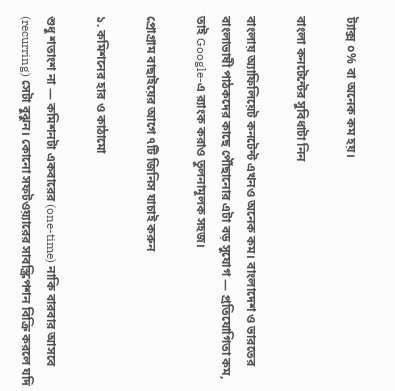ট্যাক্স ০% বা অনেক কম হয়।

বাংলা কনটেন্টের সুবিধাটা নিন

বাংলায় অ্যাফিলিয়েট কনটেন্ট এখনও অনেক কম। বাংলাদেশ ও ভারতের বাংলাভাষী পাঠকদের কাছে পৌঁছানোর এটা বড় সুযোগ — প্রতিযোগিতা কম, তাই Google-এ র‍্যাংক করাও তুলনামূলক সহজ।

প্রোগ্রাম বাছাইয়ের আগে ৭টি জিনিস যাচাই করুন

১. কমিশনের হার ও কাঠামো

শুধু শতাংশ না — কমিশনটা একবারের (one-time) নাকি বারবার আসবে (recurring) সেটা বুঝুন। কোনো সফটওয়্যারের সাবস্ক্রিপশন বিক্রি করলে যদি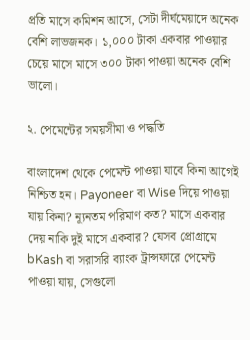প্রতি মাসে কমিশন আসে, সেটা দীর্ঘমেয়াদে অনেক বেশি লাভজনক। ১,০০০ টাকা একবার পাওয়ার চেয়ে মাসে মাসে ৩০০ টাকা পাওয়া অনেক বেশি ভালো।

২. পেমেন্টের সময়সীমা ও পদ্ধতি

বাংলাদেশ থেকে পেমেন্ট পাওয়া যাবে কিনা আগেই নিশ্চিত হন। Payoneer বা Wise দিয়ে পাওয়া যায় কিনা? ন্যূনতম পরিমাণ কত? মাসে একবার দেয় নাকি দুই মাসে একবার? যেসব প্রোগ্রামে bKash বা সরাসরি ব্যাংক ট্রান্সফারে পেমেন্ট পাওয়া যায়, সেগুলো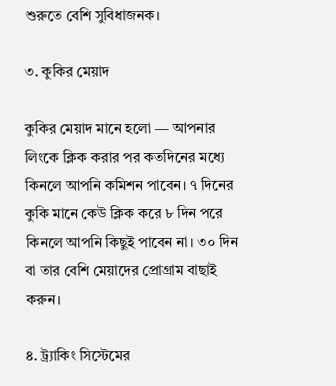শুরুতে বেশি সুবিধাজনক।

৩. কুকির মেয়াদ

কুকির মেয়াদ মানে হলো — আপনার লিংকে ক্লিক করার পর কতদিনের মধ্যে কিনলে আপনি কমিশন পাবেন। ৭ দিনের কুকি মানে কেউ ক্লিক করে ৮ দিন পরে কিনলে আপনি কিছুই পাবেন না। ৩০ দিন বা তার বেশি মেয়াদের প্রোগ্রাম বাছাই করুন।

৪. ট্র্যাকিং সিস্টেমের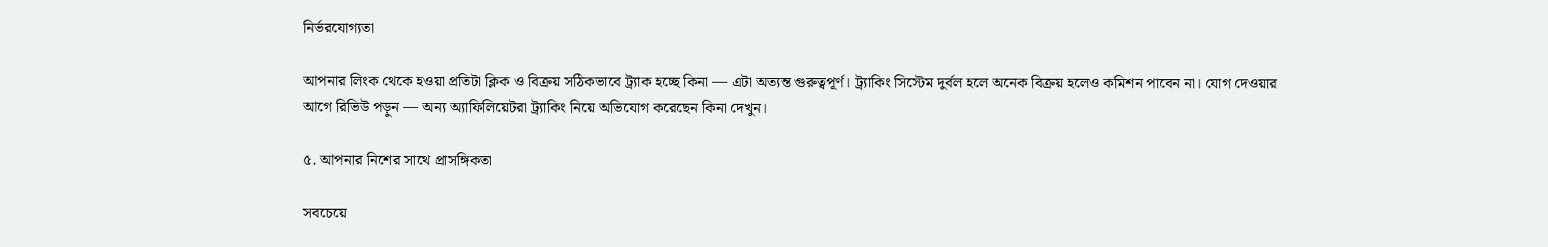নির্ভরযোগ্যতা

আপনার লিংক থেকে হওয়া প্রতিটা ক্লিক ও বিক্রয় সঠিকভাবে ট্র্যাক হচ্ছে কিনা — এটা অত্যন্ত গুরুত্বপূর্ণ। ট্র্যাকিং সিস্টেম দুর্বল হলে অনেক বিক্রয় হলেও কমিশন পাবেন না। যোগ দেওয়ার আগে রিভিউ পড়ুন — অন্য অ্যাফিলিয়েটরা ট্র্যাকিং নিয়ে অভিযোগ করেছেন কিনা দেখুন।

৫. আপনার নিশের সাথে প্রাসঙ্গিকতা

সবচেয়ে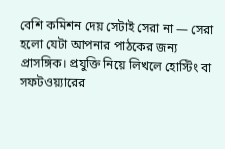বেশি কমিশন দেয় সেটাই সেরা না — সেরা হলো যেটা আপনার পাঠকের জন্য প্রাসঙ্গিক। প্রযুক্তি নিয়ে লিখলে হোস্টিং বা সফটওয়্যারের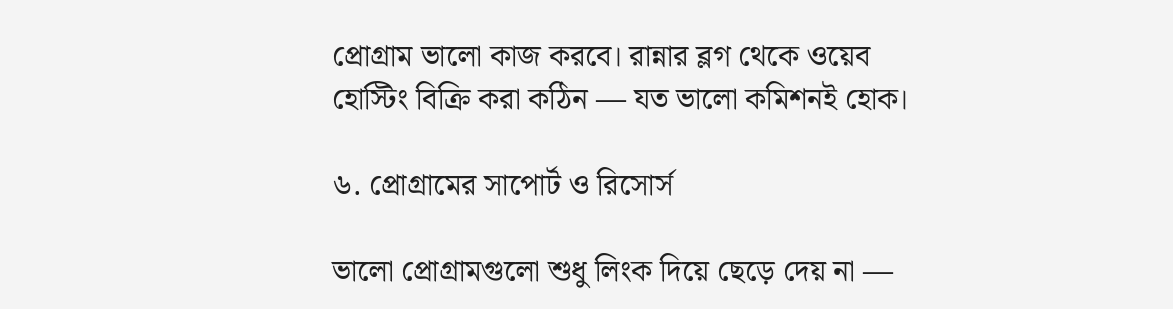প্রোগ্রাম ভালো কাজ করবে। রান্নার ব্লগ থেকে ওয়েব হোস্টিং বিক্রি করা কঠিন — যত ভালো কমিশনই হোক।

৬. প্রোগ্রামের সাপোর্ট ও রিসোর্স

ভালো প্রোগ্রামগুলো শুধু লিংক দিয়ে ছেড়ে দেয় না —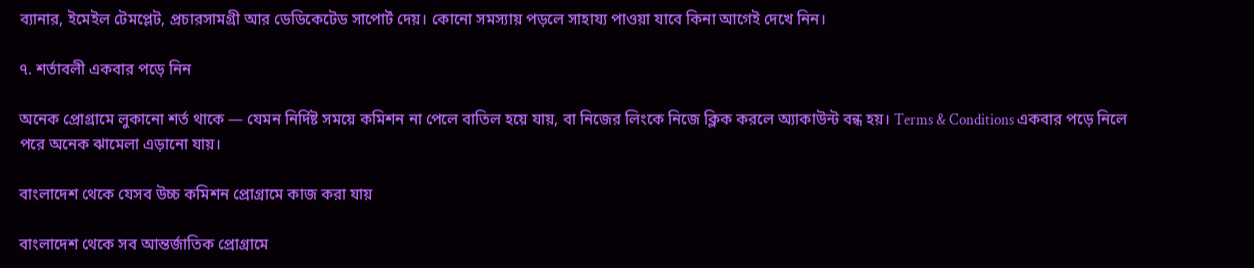ব্যানার, ইমেইল টেমপ্লেট, প্রচারসামগ্রী আর ডেডিকেটেড সাপোর্ট দেয়। কোনো সমস্যায় পড়লে সাহায্য পাওয়া যাবে কিনা আগেই দেখে নিন।

৭. শর্তাবলী একবার পড়ে নিন

অনেক প্রোগ্রামে লুকানো শর্ত থাকে — যেমন নির্দিষ্ট সময়ে কমিশন না পেলে বাতিল হয়ে যায়, বা নিজের লিংকে নিজে ক্লিক করলে অ্যাকাউন্ট বন্ধ হয়। Terms & Conditions একবার পড়ে নিলে পরে অনেক ঝামেলা এড়ানো যায়।

বাংলাদেশ থেকে যেসব উচ্চ কমিশন প্রোগ্রামে কাজ করা যায়

বাংলাদেশ থেকে সব আন্তর্জাতিক প্রোগ্রামে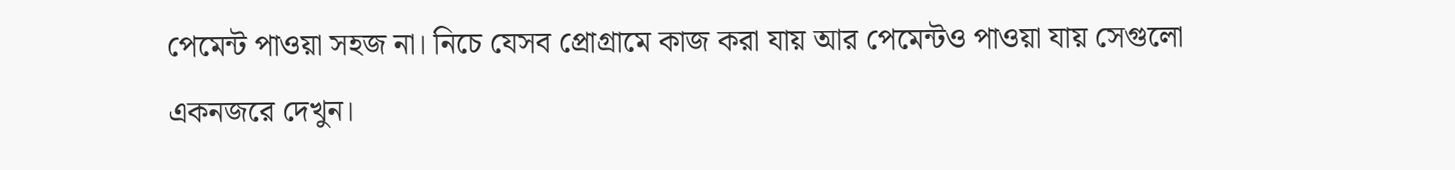পেমেন্ট পাওয়া সহজ না। নিচে যেসব প্রোগ্রামে কাজ করা যায় আর পেমেন্টও পাওয়া যায় সেগুলো একনজরে দেখুন।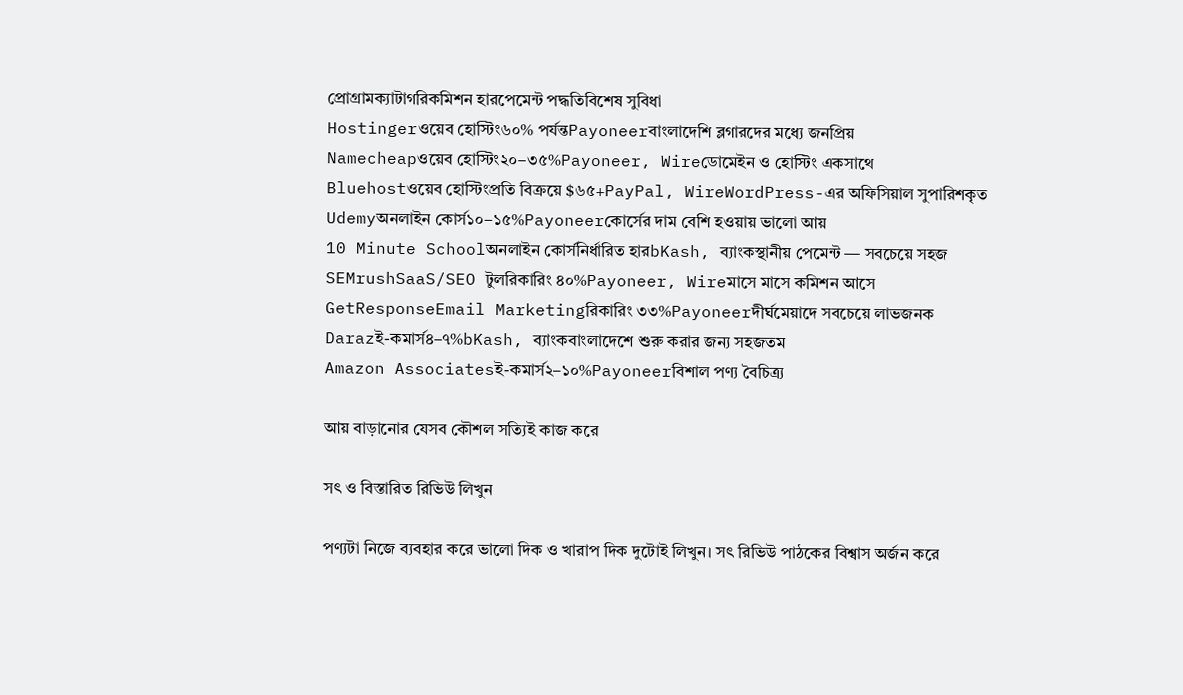প্রোগ্রামক্যাটাগরিকমিশন হারপেমেন্ট পদ্ধতিবিশেষ সুবিধা
Hostingerওয়েব হোস্টিং৬০% পর্যন্তPayoneerবাংলাদেশি ব্লগারদের মধ্যে জনপ্রিয়
Namecheapওয়েব হোস্টিং২০–৩৫%Payoneer, Wireডোমেইন ও হোস্টিং একসাথে
Bluehostওয়েব হোস্টিংপ্রতি বিক্রয়ে $৬৫+PayPal, WireWordPress-এর অফিসিয়াল সুপারিশকৃত
Udemyঅনলাইন কোর্স১০–১৫%Payoneerকোর্সের দাম বেশি হওয়ায় ভালো আয়
10 Minute Schoolঅনলাইন কোর্সনির্ধারিত হারbKash, ব্যাংকস্থানীয় পেমেন্ট — সবচেয়ে সহজ
SEMrushSaaS/SEO টুলরিকারিং ৪০%Payoneer, Wireমাসে মাসে কমিশন আসে
GetResponseEmail Marketingরিকারিং ৩৩%Payoneerদীর্ঘমেয়াদে সবচেয়ে লাভজনক
Darazই-কমার্স৪–৭%bKash, ব্যাংকবাংলাদেশে শুরু করার জন্য সহজতম
Amazon Associatesই-কমার্স২–১০%Payoneerবিশাল পণ্য বৈচিত্র্য

আয় বাড়ানোর যেসব কৌশল সত্যিই কাজ করে

সৎ ও বিস্তারিত রিভিউ লিখুন

পণ্যটা নিজে ব্যবহার করে ভালো দিক ও খারাপ দিক দুটোই লিখুন। সৎ রিভিউ পাঠকের বিশ্বাস অর্জন করে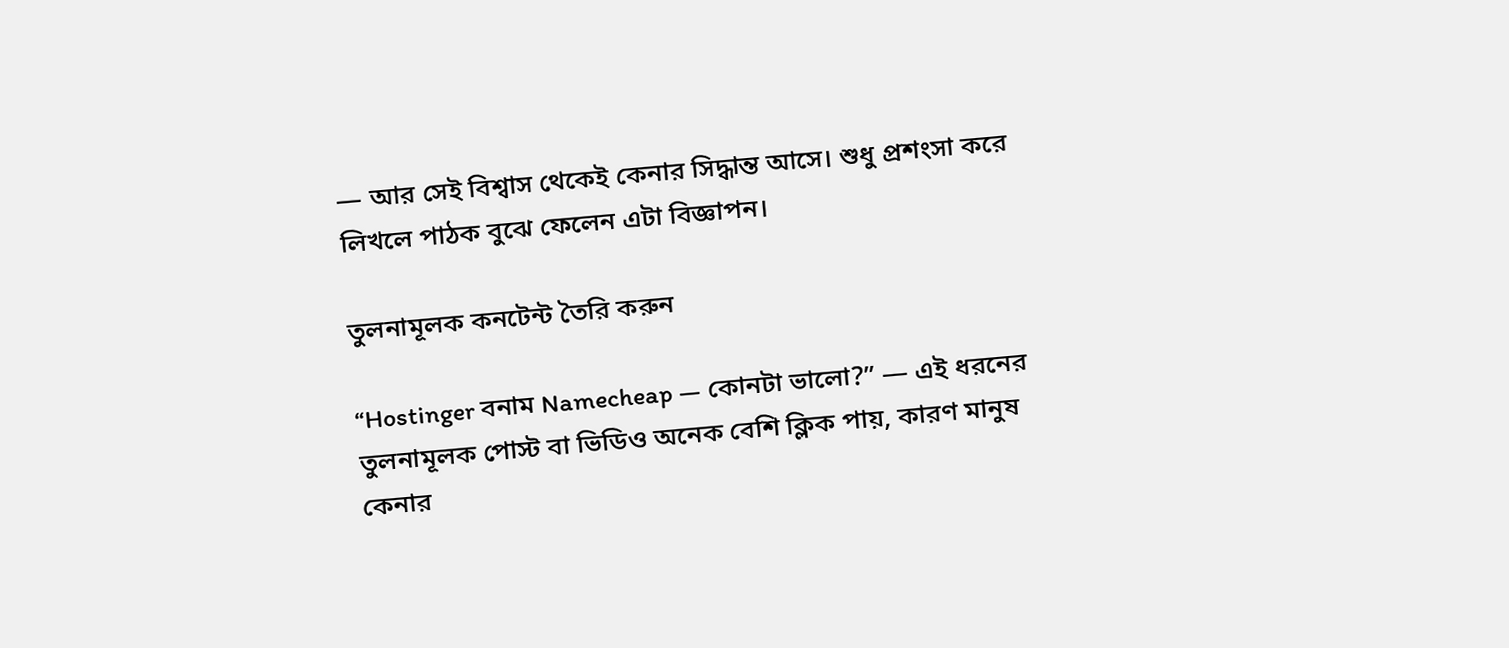— আর সেই বিশ্বাস থেকেই কেনার সিদ্ধান্ত আসে। শুধু প্রশংসা করে লিখলে পাঠক বুঝে ফেলেন এটা বিজ্ঞাপন।

তুলনামূলক কনটেন্ট তৈরি করুন

“Hostinger বনাম Namecheap — কোনটা ভালো?” — এই ধরনের তুলনামূলক পোস্ট বা ভিডিও অনেক বেশি ক্লিক পায়, কারণ মানুষ কেনার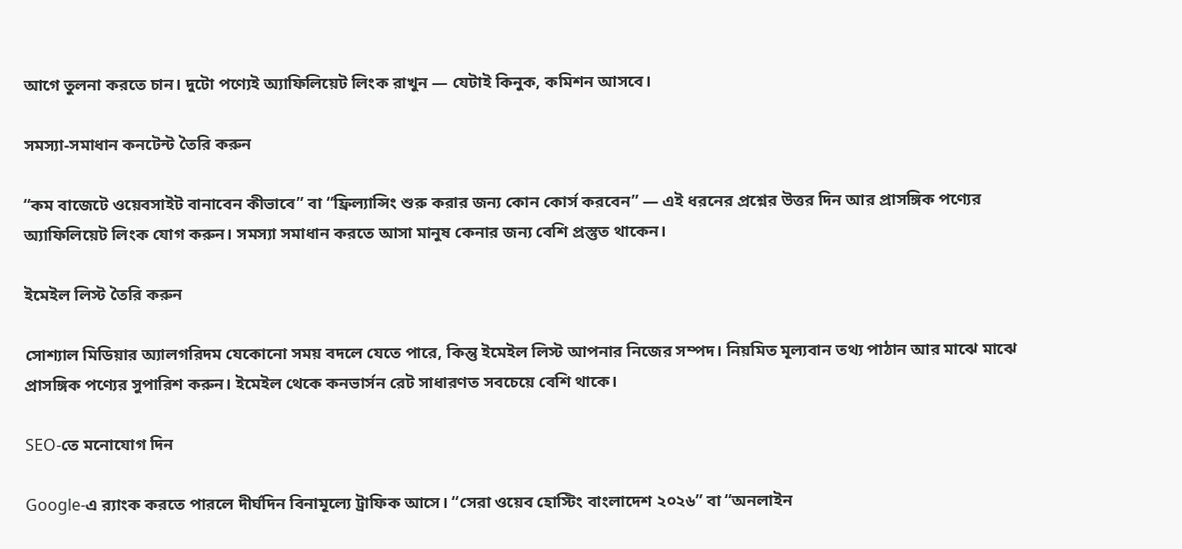আগে তুলনা করতে চান। দুটো পণ্যেই অ্যাফিলিয়েট লিংক রাখুন — যেটাই কিনুক, কমিশন আসবে।

সমস্যা-সমাধান কনটেন্ট তৈরি করুন

“কম বাজেটে ওয়েবসাইট বানাবেন কীভাবে” বা “ফ্রিল্যান্সিং শুরু করার জন্য কোন কোর্স করবেন” — এই ধরনের প্রশ্নের উত্তর দিন আর প্রাসঙ্গিক পণ্যের অ্যাফিলিয়েট লিংক যোগ করুন। সমস্যা সমাধান করতে আসা মানুষ কেনার জন্য বেশি প্রস্তুত থাকেন।

ইমেইল লিস্ট তৈরি করুন

সোশ্যাল মিডিয়ার অ্যালগরিদম যেকোনো সময় বদলে যেতে পারে, কিন্তু ইমেইল লিস্ট আপনার নিজের সম্পদ। নিয়মিত মূল্যবান তথ্য পাঠান আর মাঝে মাঝে প্রাসঙ্গিক পণ্যের সুপারিশ করুন। ইমেইল থেকে কনভার্সন রেট সাধারণত সবচেয়ে বেশি থাকে।

SEO-তে মনোযোগ দিন

Google-এ র‍্যাংক করতে পারলে দীর্ঘদিন বিনামূল্যে ট্রাফিক আসে। “সেরা ওয়েব হোস্টিং বাংলাদেশ ২০২৬” বা “অনলাইন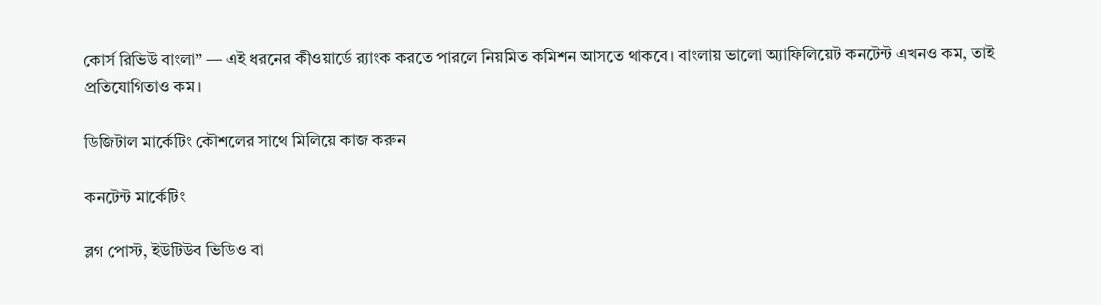কোর্স রিভিউ বাংলা” — এই ধরনের কীওয়ার্ডে র‍্যাংক করতে পারলে নিয়মিত কমিশন আসতে থাকবে। বাংলায় ভালো অ্যাফিলিয়েট কনটেন্ট এখনও কম, তাই প্রতিযোগিতাও কম।

ডিজিটাল মার্কেটিং কৌশলের সাথে মিলিয়ে কাজ করুন

কনটেন্ট মার্কেটিং

ব্লগ পোস্ট, ইউটিউব ভিডিও বা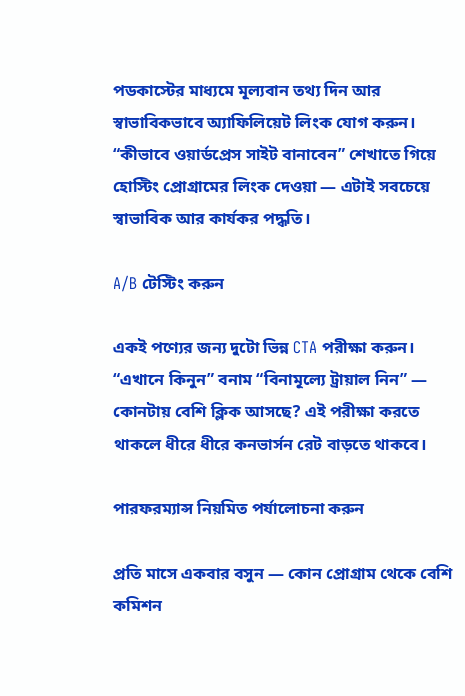পডকাস্টের মাধ্যমে মূল্যবান তথ্য দিন আর স্বাভাবিকভাবে অ্যাফিলিয়েট লিংক যোগ করুন। “কীভাবে ওয়ার্ডপ্রেস সাইট বানাবেন” শেখাতে গিয়ে হোস্টিং প্রোগ্রামের লিংক দেওয়া — এটাই সবচেয়ে স্বাভাবিক আর কার্যকর পদ্ধতি।

A/B টেস্টিং করুন

একই পণ্যের জন্য দুটো ভিন্ন CTA পরীক্ষা করুন। “এখানে কিনুন” বনাম “বিনামূল্যে ট্রায়াল নিন” — কোনটায় বেশি ক্লিক আসছে? এই পরীক্ষা করতে থাকলে ধীরে ধীরে কনভার্সন রেট বাড়তে থাকবে।

পারফরম্যান্স নিয়মিত পর্যালোচনা করুন

প্রতি মাসে একবার বসুন — কোন প্রোগ্রাম থেকে বেশি কমিশন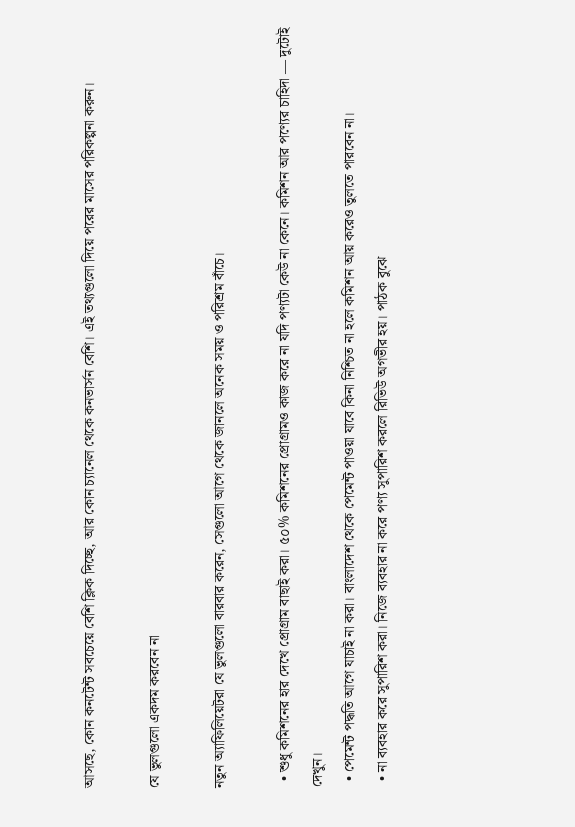আসছে, কোন কনটেন্ট সবচেয়ে বেশি ক্লিক দিচ্ছে, আর কোন চ্যানেল থেকে কনভার্সন বেশি। এই তথ্যগুলো দিয়ে পরের মাসের পরিকল্পনা করুন।

যে ভুলগুলো একদম করবেন না

নতুন অ্যাফিলিয়েটরা যে ভুলগুলো বারবার করেন, সেগুলো আগে থেকে জানলে অনেক সময় ও পরিশ্রম বাঁচে।

  • শুধু কমিশনের হার দেখে প্রোগ্রাম বাছাই করা। ৫০% কমিশনের প্রোগ্রামও কাজ করে না যদি পণ্যটা কেউ না কেনে। কমিশন আর পণ্যের চাহিদা — দুটোই দেখুন।
  • পেমেন্ট পদ্ধতি আগে যাচাই না করা। বাংলাদেশ থেকে পেমেন্ট পাওয়া যাবে কিনা নিশ্চিত না হলে কমিশন আয় করেও তুলতে পারবেন না।
  • না ব্যবহার করে সুপারিশ করা। নিজে ব্যবহার না করে পণ্য সুপারিশ করলে রিভিউ অগভীর হয়। পাঠক বুঝে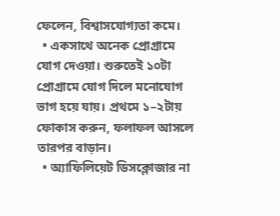ফেলেন, বিশ্বাসযোগ্যতা কমে।
  • একসাথে অনেক প্রোগ্রামে যোগ দেওয়া। শুরুতেই ১০টা প্রোগ্রামে যোগ দিলে মনোযোগ ভাগ হয়ে যায়। প্রথমে ১–২টায় ফোকাস করুন, ফলাফল আসলে তারপর বাড়ান।
  • অ্যাফিলিয়েট ডিসক্লোজার না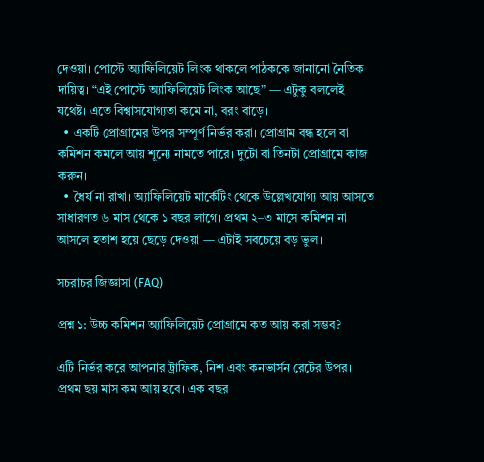দেওয়া। পোস্টে অ্যাফিলিয়েট লিংক থাকলে পাঠককে জানানো নৈতিক দায়িত্ব। “এই পোস্টে অ্যাফিলিয়েট লিংক আছে” — এটুকু বললেই যথেষ্ট। এতে বিশ্বাসযোগ্যতা কমে না, বরং বাড়ে।
  • একটি প্রোগ্রামের উপর সম্পূর্ণ নির্ভর করা। প্রোগ্রাম বন্ধ হলে বা কমিশন কমলে আয় শূন্যে নামতে পারে। দুটো বা তিনটা প্রোগ্রামে কাজ করুন।
  • ধৈর্য না রাখা। অ্যাফিলিয়েট মার্কেটিং থেকে উল্লেখযোগ্য আয় আসতে সাধারণত ৬ মাস থেকে ১ বছর লাগে। প্রথম ২–৩ মাসে কমিশন না আসলে হতাশ হয়ে ছেড়ে দেওয়া — এটাই সবচেয়ে বড় ভুল।

সচরাচর জিজ্ঞাসা (FAQ)

প্রশ্ন ১: উচ্চ কমিশন অ্যাফিলিয়েট প্রোগ্রামে কত আয় করা সম্ভব?

এটি নির্ভর করে আপনার ট্রাফিক, নিশ এবং কনভার্সন রেটের উপর। প্রথম ছয় মাস কম আয় হবে। এক বছর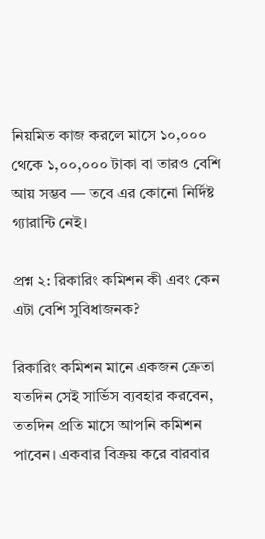নিয়মিত কাজ করলে মাসে ১০,০০০ থেকে ১,০০,০০০ টাকা বা তারও বেশি আয় সম্ভব — তবে এর কোনো নির্দিষ্ট গ্যারান্টি নেই।

প্রশ্ন ২: রিকারিং কমিশন কী এবং কেন এটা বেশি সুবিধাজনক?

রিকারিং কমিশন মানে একজন ক্রেতা যতদিন সেই সার্ভিস ব্যবহার করবেন, ততদিন প্রতি মাসে আপনি কমিশন পাবেন। একবার বিক্রয় করে বারবার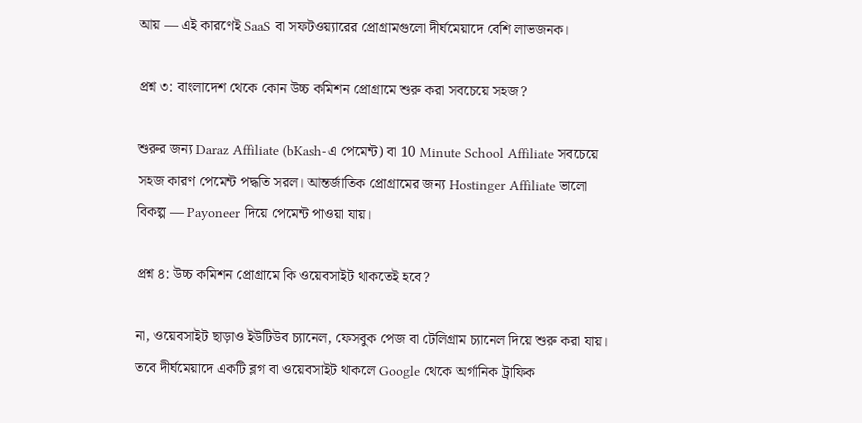আয় — এই কারণেই SaaS বা সফটওয়্যারের প্রোগ্রামগুলো দীর্ঘমেয়াদে বেশি লাভজনক।

প্রশ্ন ৩: বাংলাদেশ থেকে কোন উচ্চ কমিশন প্রোগ্রামে শুরু করা সবচেয়ে সহজ?

শুরুর জন্য Daraz Affiliate (bKash-এ পেমেন্ট) বা 10 Minute School Affiliate সবচেয়ে সহজ কারণ পেমেন্ট পদ্ধতি সরল। আন্তর্জাতিক প্রোগ্রামের জন্য Hostinger Affiliate ভালো বিকল্প — Payoneer দিয়ে পেমেন্ট পাওয়া যায়।

প্রশ্ন ৪: উচ্চ কমিশন প্রোগ্রামে কি ওয়েবসাইট থাকতেই হবে?

না, ওয়েবসাইট ছাড়াও ইউটিউব চ্যানেল, ফেসবুক পেজ বা টেলিগ্রাম চ্যানেল দিয়ে শুরু করা যায়। তবে দীর্ঘমেয়াদে একটি ব্লগ বা ওয়েবসাইট থাকলে Google থেকে অর্গানিক ট্রাফিক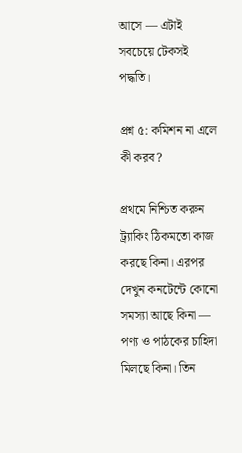আসে — এটাই সবচেয়ে টেকসই পদ্ধতি।

প্রশ্ন ৫: কমিশন না এলে কী করব?

প্রথমে নিশ্চিত করুন ট্র্যাকিং ঠিকমতো কাজ করছে কিনা। এরপর দেখুন কনটেন্টে কোনো সমস্যা আছে কিনা — পণ্য ও পাঠকের চাহিদা মিলছে কিনা। তিন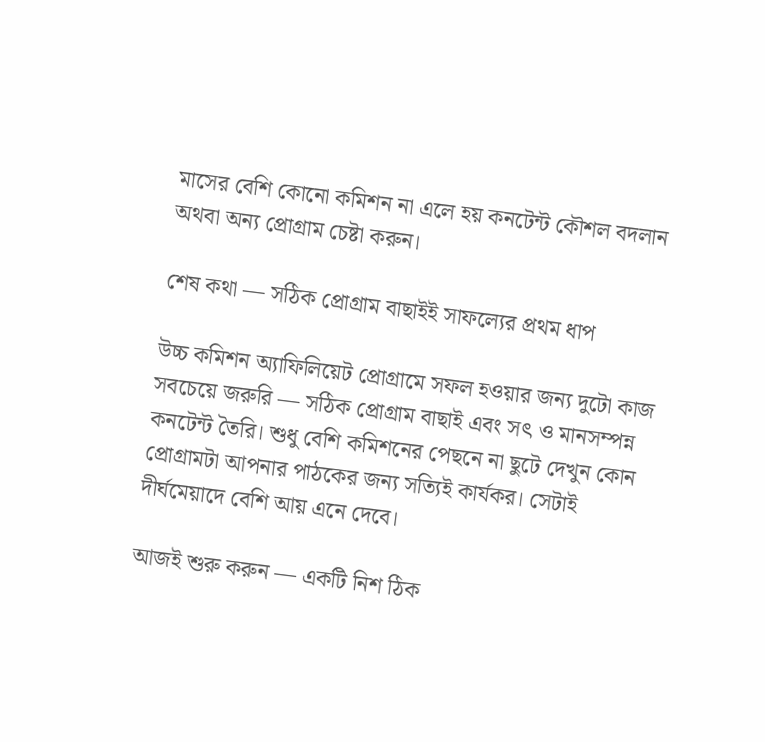মাসের বেশি কোনো কমিশন না এলে হয় কনটেন্ট কৌশল বদলান অথবা অন্য প্রোগ্রাম চেষ্টা করুন।

শেষ কথা — সঠিক প্রোগ্রাম বাছাইই সাফল্যের প্রথম ধাপ

উচ্চ কমিশন অ্যাফিলিয়েট প্রোগ্রামে সফল হওয়ার জন্য দুটো কাজ সবচেয়ে জরুরি — সঠিক প্রোগ্রাম বাছাই এবং সৎ ও মানসম্পন্ন কনটেন্ট তৈরি। শুধু বেশি কমিশনের পেছনে না ছুটে দেখুন কোন প্রোগ্রামটা আপনার পাঠকের জন্য সত্যিই কার্যকর। সেটাই দীর্ঘমেয়াদে বেশি আয় এনে দেবে।

আজই শুরু করুন — একটি নিশ ঠিক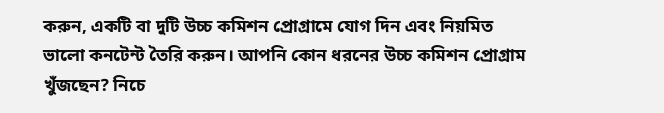করুন, একটি বা দুটি উচ্চ কমিশন প্রোগ্রামে যোগ দিন এবং নিয়মিত ভালো কনটেন্ট তৈরি করুন। আপনি কোন ধরনের উচ্চ কমিশন প্রোগ্রাম খুঁজছেন? নিচে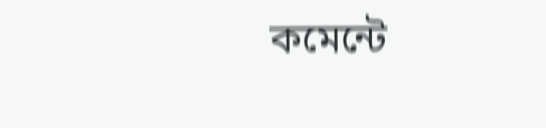কমেন্টে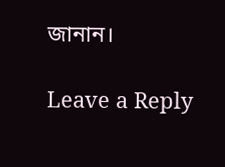জানান।

Leave a Reply